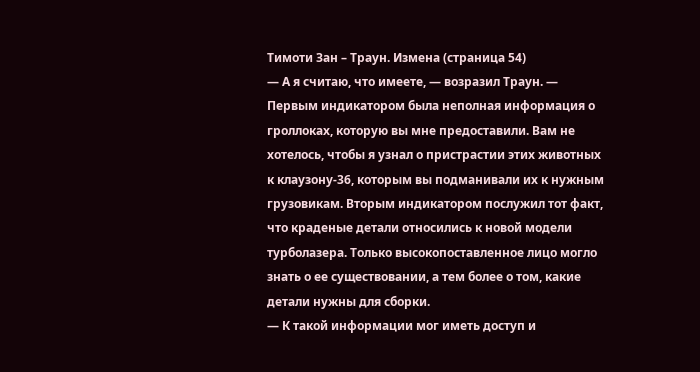Тимоти Зан – Траун. Измена (страница 54)
— А я считаю, что имеете, — возразил Траун. — Первым индикатором была неполная информация о гроллоках, которую вы мне предоставили. Вам не хотелось, чтобы я узнал о пристрастии этих животных к клаузону‑36, которым вы подманивали их к нужным грузовикам. Вторым индикатором послужил тот факт, что краденые детали относились к новой модели турболазера. Только высокопоставленное лицо могло знать о ее существовании, а тем более о том, какие детали нужны для сборки.
— К такой информации мог иметь доступ и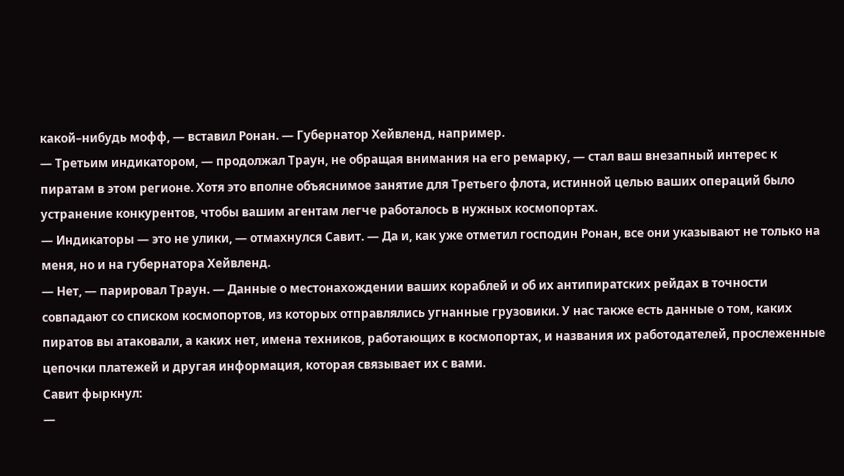какой–нибудь мофф, — вставил Ронан. — Губернатор Хейвленд, например.
— Третьим индикатором, — продолжал Траун, не обращая внимания на его ремарку, — стал ваш внезапный интерес к пиратам в этом регионе. Хотя это вполне объяснимое занятие для Третьего флота, истинной целью ваших операций было устранение конкурентов, чтобы вашим агентам легче работалось в нужных космопортах.
— Индикаторы — это не улики, — отмахнулся Савит. — Да и, как уже отметил господин Ронан, все они указывают не только на меня, но и на губернатора Хейвленд.
— Нет, — парировал Траун. — Данные о местонахождении ваших кораблей и об их антипиратских рейдах в точности совпадают со списком космопортов, из которых отправлялись угнанные грузовики. У нас также есть данные о том, каких пиратов вы атаковали, а каких нет, имена техников, работающих в космопортах, и названия их работодателей, прослеженные цепочки платежей и другая информация, которая связывает их с вами.
Савит фыркнул:
—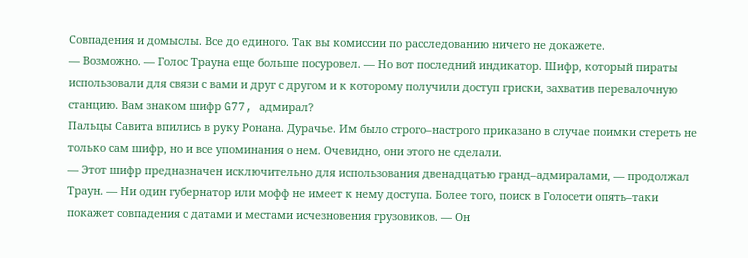Совпадения и домыслы. Все до единого. Так вы комиссии по расследованию ничего не докажете.
— Возможно. — Голос Трауна еще больше посуровел. — Но вот последний индикатор. Шифр, который пираты использовали для связи с вами и друг с другом и к которому получили доступ гриски, захватив перевалочную станцию. Вам знаком шифр G77, адмирал?
Пальцы Савита впились в руку Ронана. Дурачье. Им было строго–настрого приказано в случае поимки стереть не только сам шифр, но и все упоминания о нем. Очевидно, они этого не сделали.
— Этот шифр предназначен исключительно для использования двенадцатью гранд–адмиралами, — продолжал Траун. — Ни один губернатор или мофф не имеет к нему доступа. Более того, поиск в Голосети опять–таки покажет совпадения с датами и местами исчезновения грузовиков. — Он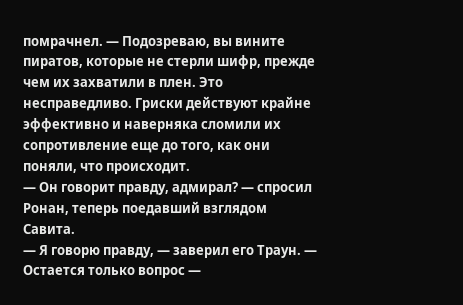помрачнел. — Подозреваю, вы вините пиратов, которые не стерли шифр, прежде чем их захватили в плен. Это несправедливо. Гриски действуют крайне эффективно и наверняка сломили их сопротивление еще до того, как они поняли, что происходит.
— Он говорит правду, адмирал? — спросил Ронан, теперь поедавший взглядом Савита.
— Я говорю правду, — заверил его Траун. — Остается только вопрос —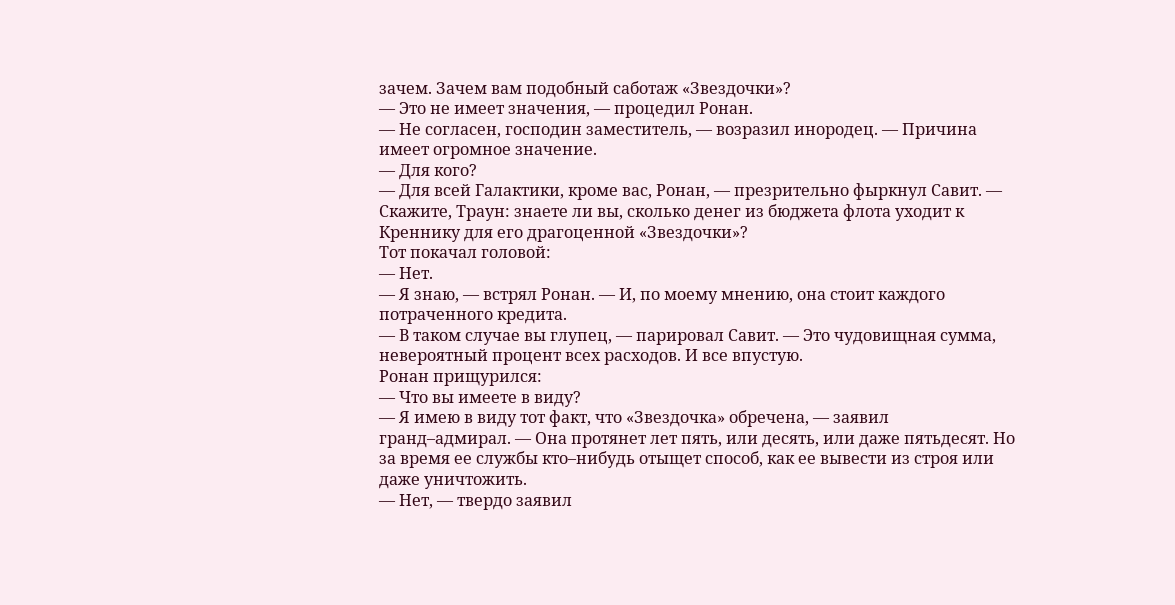зачем. Зачем вам подобный саботаж «Звездочки»?
— Это не имеет значения, — процедил Ронан.
— Не согласен, господин заместитель, — возразил инородец. — Причина имеет огромное значение.
— Для кого?
— Для всей Галактики, кроме вас, Ронан, — презрительно фыркнул Савит. — Скажите, Траун: знаете ли вы, сколько денег из бюджета флота уходит к Креннику для его драгоценной «Звездочки»?
Тот покачал головой:
— Нет.
— Я знаю, — встрял Ронан. — И, по моему мнению, она стоит каждого потраченного кредита.
— В таком случае вы глупец, — парировал Савит. — Это чудовищная сумма, невероятный процент всех расходов. И все впустую.
Ронан прищурился:
— Что вы имеете в виду?
— Я имею в виду тот факт, что «Звездочка» обречена, — заявил гранд–адмирал. — Она протянет лет пять, или десять, или даже пятьдесят. Но за время ее службы кто–нибудь отыщет способ, как ее вывести из строя или даже уничтожить.
— Нет, — твердо заявил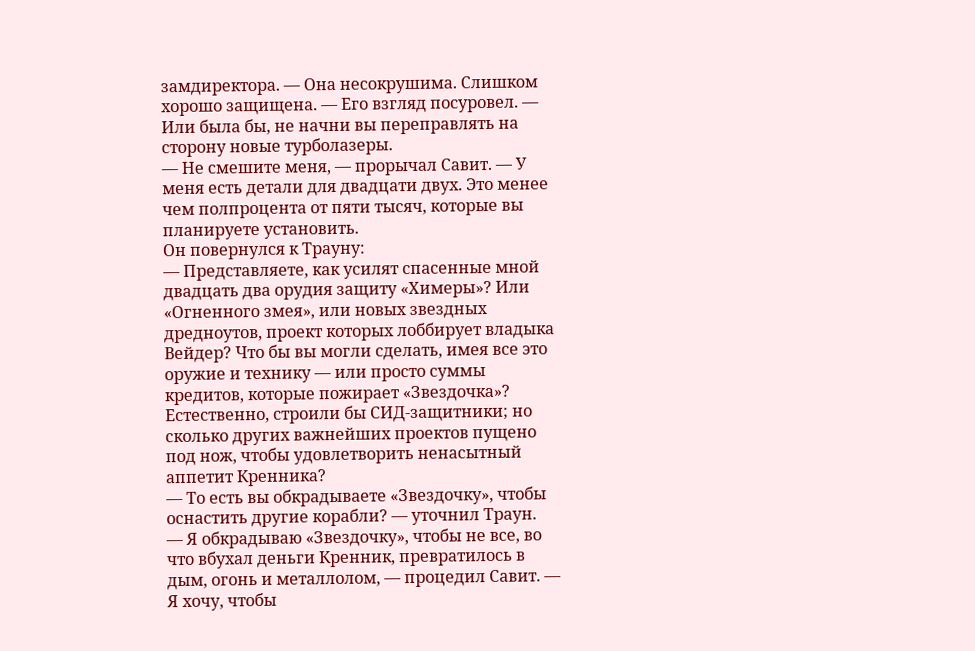замдиректора. — Она несокрушима. Слишком хорошо защищена. — Его взгляд посуровел. — Или была бы, не начни вы переправлять на сторону новые турболазеры.
— Не смешите меня, — прорычал Савит. — У меня есть детали для двадцати двух. Это менее чем полпроцента от пяти тысяч, которые вы планируете установить.
Он повернулся к Трауну:
— Представляете, как усилят спасенные мной двадцать два орудия защиту «Химеры»? Или «Огненного змея», или новых звездных дредноутов, проект которых лоббирует владыка Вейдер? Что бы вы могли сделать, имея все это оружие и технику — или просто суммы кредитов, которые пожирает «Звездочка»? Естественно, строили бы СИД-защитники; но сколько других важнейших проектов пущено под нож, чтобы удовлетворить ненасытный аппетит Кренника?
— То есть вы обкрадываете «Звездочку», чтобы оснастить другие корабли? — уточнил Траун.
— Я обкрадываю «Звездочку», чтобы не все, во что вбухал деньги Кренник, превратилось в дым, огонь и металлолом, — процедил Савит. — Я хочу, чтобы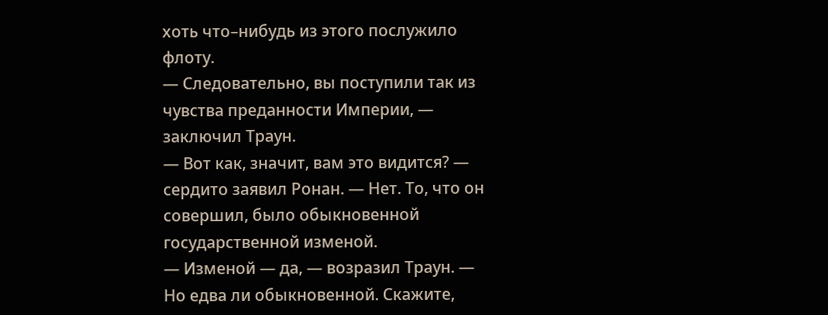хоть что–нибудь из этого послужило флоту.
— Следовательно, вы поступили так из чувства преданности Империи, — заключил Траун.
— Вот как, значит, вам это видится? — сердито заявил Ронан. — Нет. То, что он совершил, было обыкновенной государственной изменой.
— Изменой — да, — возразил Траун. — Но едва ли обыкновенной. Скажите,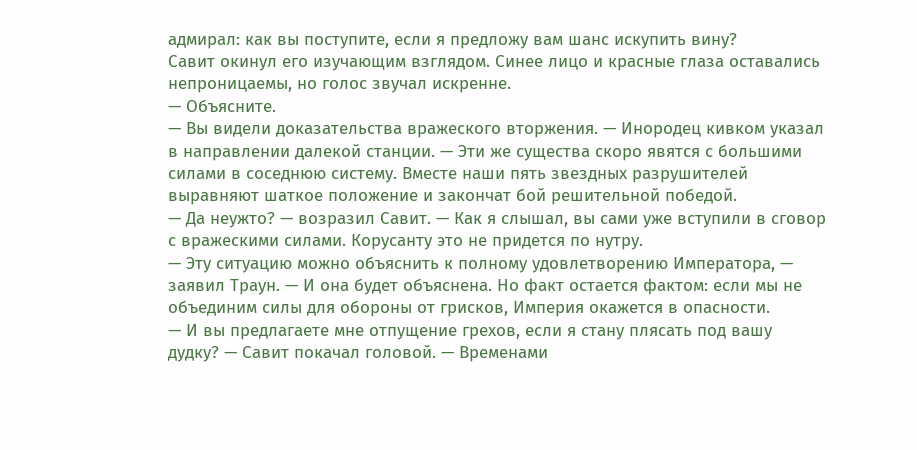адмирал: как вы поступите, если я предложу вам шанс искупить вину?
Савит окинул его изучающим взглядом. Синее лицо и красные глаза оставались непроницаемы, но голос звучал искренне.
— Объясните.
— Вы видели доказательства вражеского вторжения. — Инородец кивком указал в направлении далекой станции. — Эти же существа скоро явятся с большими силами в соседнюю систему. Вместе наши пять звездных разрушителей выравняют шаткое положение и закончат бой решительной победой.
— Да неужто? — возразил Савит. — Как я слышал, вы сами уже вступили в сговор с вражескими силами. Корусанту это не придется по нутру.
— Эту ситуацию можно объяснить к полному удовлетворению Императора, — заявил Траун. — И она будет объяснена. Но факт остается фактом: если мы не объединим силы для обороны от грисков, Империя окажется в опасности.
— И вы предлагаете мне отпущение грехов, если я стану плясать под вашу дудку? — Савит покачал головой. — Временами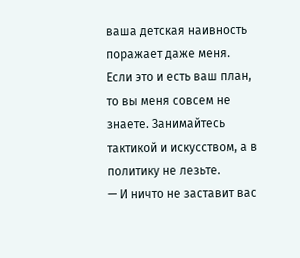ваша детская наивность поражает даже меня. Если это и есть ваш план, то вы меня совсем не знаете. Занимайтесь тактикой и искусством, а в политику не лезьте.
— И ничто не заставит вас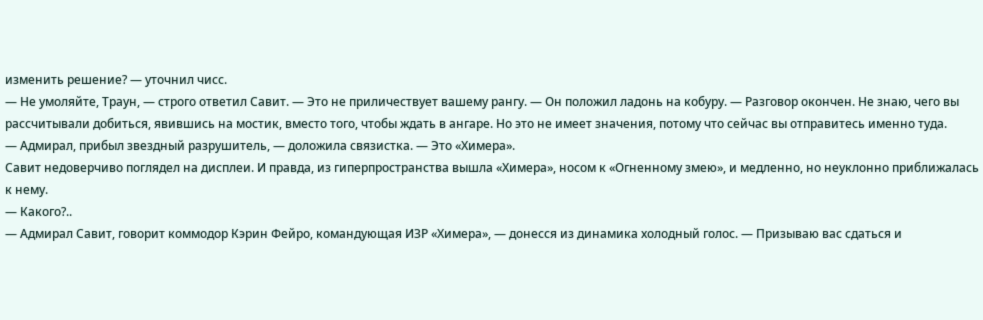изменить решение? — уточнил чисс.
— Не умоляйте, Траун, — строго ответил Савит. — Это не приличествует вашему рангу. — Он положил ладонь на кобуру. — Разговор окончен. Не знаю, чего вы рассчитывали добиться, явившись на мостик, вместо того, чтобы ждать в ангаре. Но это не имеет значения, потому что сейчас вы отправитесь именно туда.
— Адмирал, прибыл звездный разрушитель, — доложила связистка. — Это «Химера».
Савит недоверчиво поглядел на дисплеи. И правда, из гиперпространства вышла «Химера», носом к «Огненному змею», и медленно, но неуклонно приближалась к нему.
— Какого?..
— Адмирал Савит, говорит коммодор Кэрин Фейро, командующая ИЗР «Химера», — донесся из динамика холодный голос. — Призываю вас сдаться и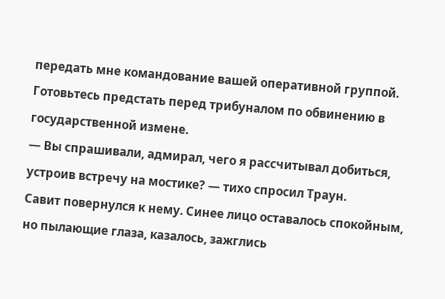передать мне командование вашей оперативной группой. Готовьтесь предстать перед трибуналом по обвинению в государственной измене.
— Вы спрашивали, адмирал, чего я рассчитывал добиться, устроив встречу на мостике? — тихо спросил Траун.
Савит повернулся к нему. Синее лицо оставалось спокойным, но пылающие глаза, казалось, зажглись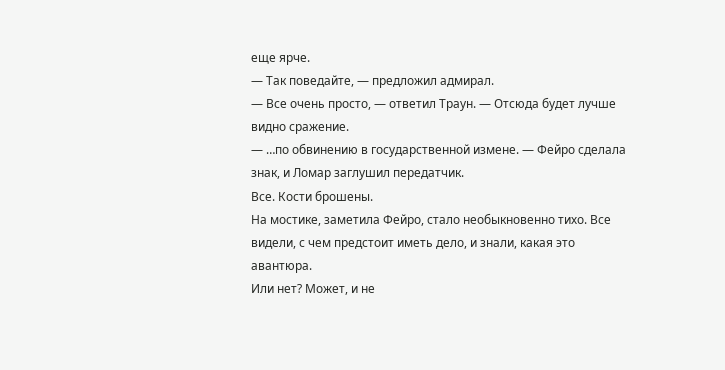еще ярче.
— Так поведайте, — предложил адмирал.
— Все очень просто, — ответил Траун. — Отсюда будет лучше видно сражение.
— …по обвинению в государственной измене. — Фейро сделала знак, и Ломар заглушил передатчик.
Все. Кости брошены.
На мостике, заметила Фейро, стало необыкновенно тихо. Все видели, с чем предстоит иметь дело, и знали, какая это авантюра.
Или нет? Может, и не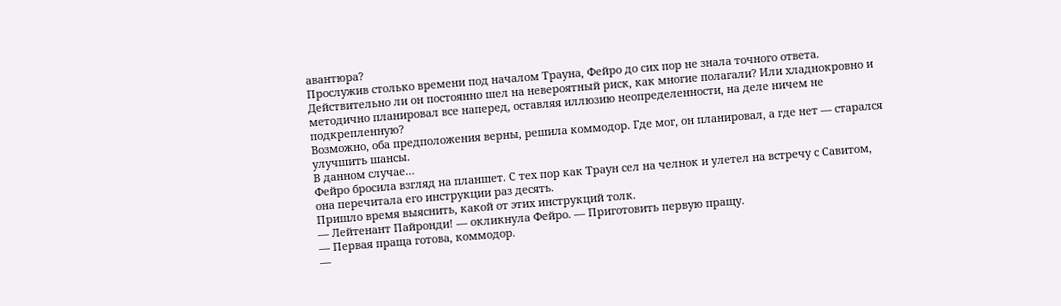авантюра?
Прослужив столько времени под началом Трауна, Фейро до сих пор не знала точного ответа. Действительно ли он постоянно шел на невероятный риск, как многие полагали? Или хладнокровно и методично планировал все наперед, оставляя иллюзию неопределенности, на деле ничем не подкрепленную?
Возможно, оба предположения верны, решила коммодор. Где мог, он планировал, а где нет — старался улучшить шансы.
В данном случае…
Фейро бросила взгляд на планшет. С тех пор как Траун сел на челнок и улетел на встречу с Савитом, она перечитала его инструкции раз десять.
Пришло время выяснить, какой от этих инструкций толк.
— Лейтенант Пайронди! — окликнула Фейро. — Приготовить первую пращу.
— Первая праща готова, коммодор.
—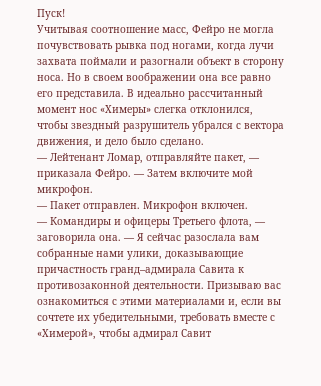Пуск!
Учитывая соотношение масс, Фейро не могла почувствовать рывка под ногами, когда лучи захвата поймали и разогнали объект в сторону носа. Но в своем воображении она все равно его представила. В идеально рассчитанный момент нос «Химеры» слегка отклонился, чтобы звездный разрушитель убрался с вектора движения, и дело было сделано.
— Лейтенант Ломар, отправляйте пакет, — приказала Фейро. — Затем включите мой микрофон.
— Пакет отправлен. Микрофон включен.
— Командиры и офицеры Третьего флота, — заговорила она. — Я сейчас разослала вам собранные нами улики, доказывающие причастность гранд–адмирала Савита к противозаконной деятельности. Призываю вас ознакомиться с этими материалами и, если вы сочтете их убедительными, требовать вместе с «Химерой», чтобы адмирал Савит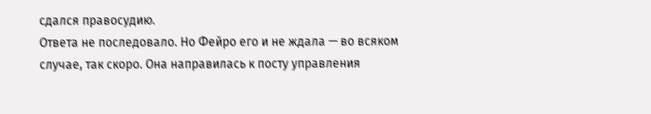сдался правосудию.
Ответа не последовало. Но Фейро его и не ждала — во всяком случае, так скоро. Она направилась к посту управления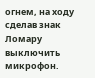огнем, на ходу сделав знак Ломару выключить микрофон.